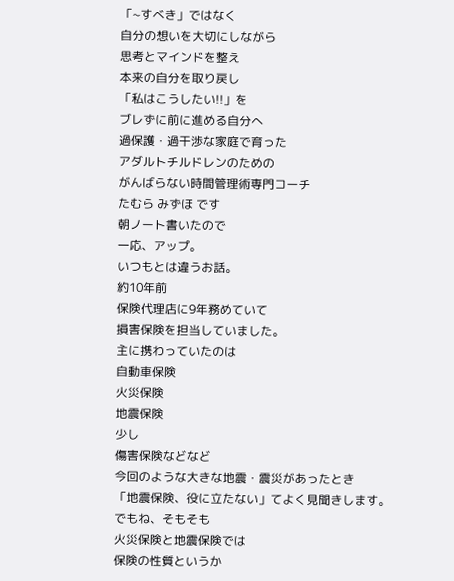「~すべき」ではなく
自分の想いを大切にしながら
思考とマインドを整え
本来の自分を取り戻し
「私はこうしたい!!」を
ブレずに前に進める自分へ
過保護・過干渉な家庭で育った
アダルトチルドレンのための
がんばらない時間管理術専門コーチ
たむら みずほ です
朝ノート書いたので
一応、アップ。
いつもとは違うお話。
約10年前
保険代理店に9年務めていて
損害保険を担当していました。
主に携わっていたのは
自動車保険
火災保険
地震保険
少し
傷害保険などなど
今回のような大きな地震・震災があったとき
「地震保険、役に立たない」てよく見聞きします。
でもね、そもそも
火災保険と地震保険では
保険の性質というか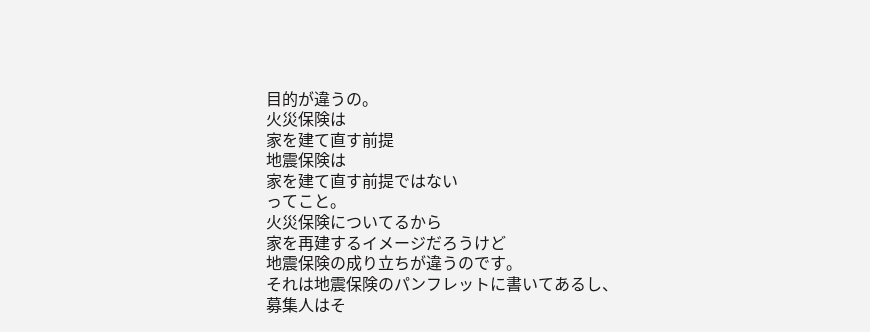目的が違うの。
火災保険は
家を建て直す前提
地震保険は
家を建て直す前提ではない
ってこと。
火災保険についてるから
家を再建するイメージだろうけど
地震保険の成り立ちが違うのです。
それは地震保険のパンフレットに書いてあるし、
募集人はそ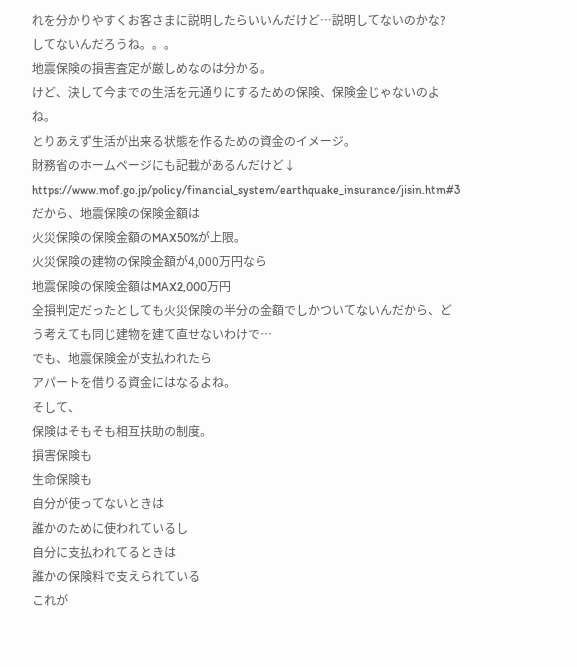れを分かりやすくお客さまに説明したらいいんだけど…説明してないのかな?
してないんだろうね。。。
地震保険の損害査定が厳しめなのは分かる。
けど、決して今までの生活を元通りにするための保険、保険金じゃないのよね。
とりあえず生活が出来る状態を作るための資金のイメージ。
財務省のホームページにも記載があるんだけど↓
https://www.mof.go.jp/policy/financial_system/earthquake_insurance/jisin.htm#3
だから、地震保険の保険金額は
火災保険の保険金額のMAX50%が上限。
火災保険の建物の保険金額が4,000万円なら
地震保険の保険金額はMAX2,000万円
全損判定だったとしても火災保険の半分の金額でしかついてないんだから、どう考えても同じ建物を建て直せないわけで…
でも、地震保険金が支払われたら
アパートを借りる資金にはなるよね。
そして、
保険はそもそも相互扶助の制度。
損害保険も
生命保険も
自分が使ってないときは
誰かのために使われているし
自分に支払われてるときは
誰かの保険料で支えられている
これが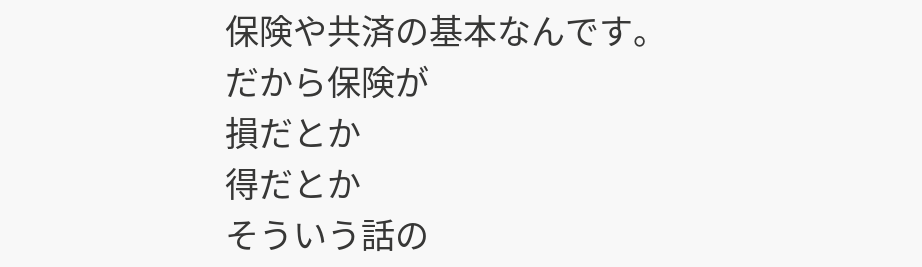保険や共済の基本なんです。
だから保険が
損だとか
得だとか
そういう話の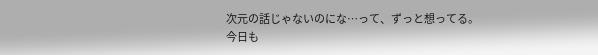次元の話じゃないのにな…って、ずっと想ってる。
今日も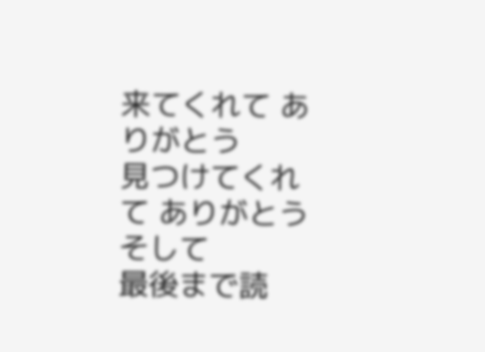来てくれて ありがとう
見つけてくれて ありがとう
そして
最後まで読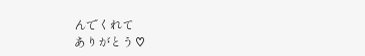んでくれて
ありがとう♡